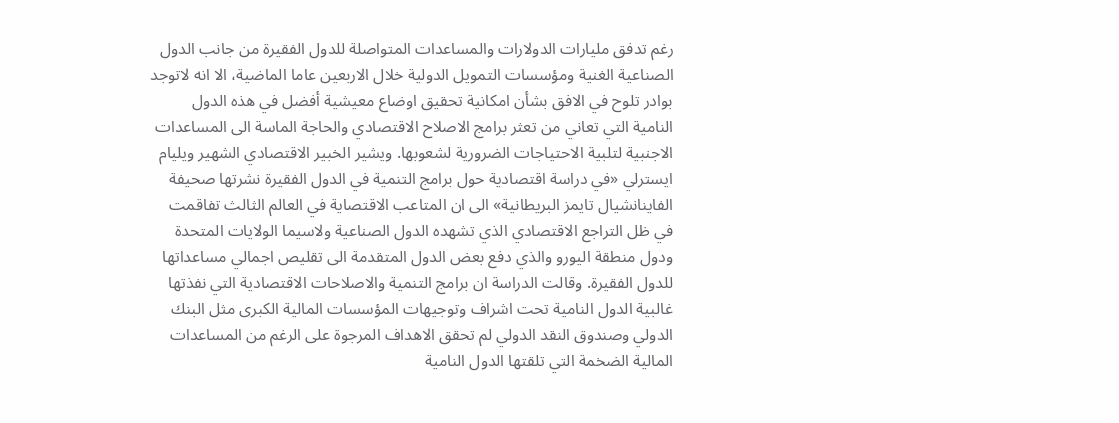رغم تدفق مليارات الدولارات والمساعدات المتواصلة للدول الفقيرة من جانب الدول الصناعية الغنية ومؤسسات التمويل الدولية خلال الاربعين عاما الماضية، الا انه لاتوجد بوادر تلوح في الافق بشأن امكانية تحقيق اوضاع معيشية أفضل في هذه الدول النامية التي تعاني من تعثر برامج الاصلاح الاقتصادي والحاجة الماسة الى المساعدات الاجنبية لتلبية الاحتياجات الضرورية لشعوبها. ويشير الخبير الاقتصادي الشهير ويليام ايسترلي «في دراسة اقتصادية حول برامج التنمية في الدول الفقيرة نشرتها صحيفة الفاينانشيال تايمز البريطانية» الى ان المتاعب الاقتصاية في العالم الثالث تفاقمت في ظل التراجع الاقتصادي الذي تشهده الدول الصناعية ولاسيما الولايات المتحدة ودول منطقة اليورو والذي دفع بعض الدول المتقدمة الى تقليص اجمالي مساعداتها للدول الفقيرة. وقالت الدراسة ان برامج التنمية والاصلاحات الاقتصادية التي نفذتها غالبية الدول النامية تحت اشراف وتوجيهات المؤسسات المالية الكبرى مثل البنك الدولي وصندوق النقد الدولي لم تحقق الاهداف المرجوة على الرغم من المساعدات المالية الضخمة التي تلقتها الدول النامية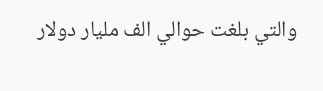والتي بلغت حوالي الف مليار دولار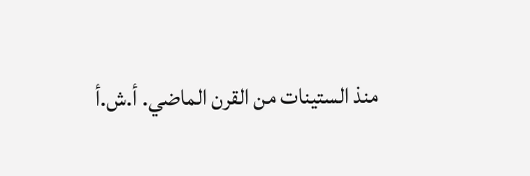منذ الستينات من القرن الماضي. أ.ش.أ